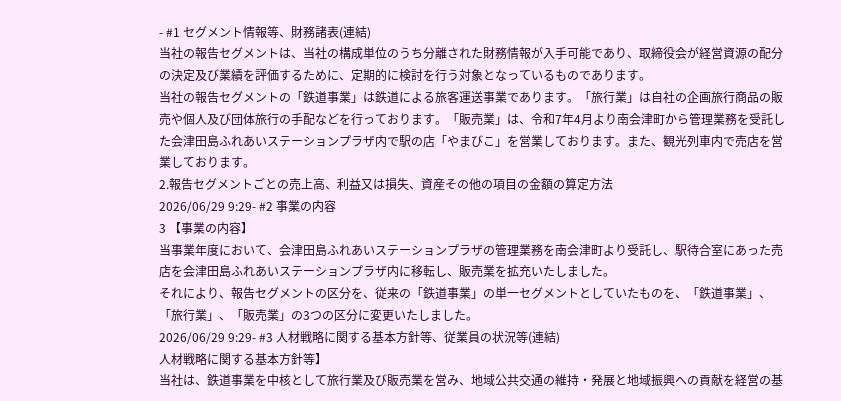- #1 セグメント情報等、財務諸表(連結)
当社の報告セグメントは、当社の構成単位のうち分離された財務情報が入手可能であり、取締役会が経営資源の配分の決定及び業績を評価するために、定期的に検討を行う対象となっているものであります。
当社の報告セグメントの「鉄道事業」は鉄道による旅客運送事業であります。「旅行業」は自社の企画旅行商品の販売や個人及び団体旅行の手配などを行っております。「販売業」は、令和7年4月より南会津町から管理業務を受託した会津田島ふれあいステーションプラザ内で駅の店「やまびこ」を営業しております。また、観光列車内で売店を営業しております。
2.報告セグメントごとの売上高、利益又は損失、資産その他の項目の金額の算定方法
2026/06/29 9:29- #2 事業の内容
3 【事業の内容】
当事業年度において、会津田島ふれあいステーションプラザの管理業務を南会津町より受託し、駅待合室にあった売店を会津田島ふれあいステーションプラザ内に移転し、販売業を拡充いたしました。
それにより、報告セグメントの区分を、従来の「鉄道事業」の単一セグメントとしていたものを、「鉄道事業」、「旅行業」、「販売業」の3つの区分に変更いたしました。
2026/06/29 9:29- #3 人材戦略に関する基本方針等、従業員の状況等(連結)
人材戦略に関する基本方針等】
当社は、鉄道事業を中核として旅行業及び販売業を営み、地域公共交通の維持・発展と地域振興への貢献を経営の基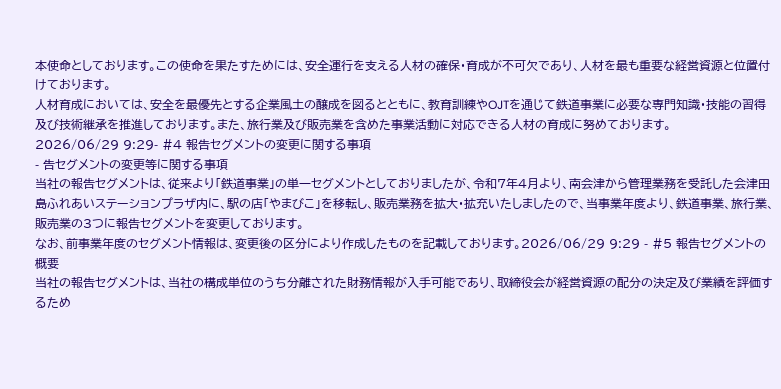本使命としております。この使命を果たすためには、安全運行を支える人材の確保・育成が不可欠であり、人材を最も重要な経営資源と位置付けております。
人材育成においては、安全を最優先とする企業風土の醸成を図るとともに、教育訓練やOJTを通じて鉄道事業に必要な専門知識・技能の習得及び技術継承を推進しております。また、旅行業及び販売業を含めた事業活動に対応できる人材の育成に努めております。
2026/06/29 9:29- #4 報告セグメントの変更に関する事項
- 告セグメントの変更等に関する事項
当社の報告セグメントは、従来より「鉄道事業」の単一セグメントとしておりましたが、令和7年4月より、南会津から管理業務を受託した会津田島ふれあいステーションプラザ内に、駅の店「やまびこ」を移転し、販売業務を拡大・拡充いたしましたので、当事業年度より、鉄道事業、旅行業、販売業の3つに報告セグメントを変更しております。
なお、前事業年度のセグメント情報は、変更後の区分により作成したものを記載しております。2026/06/29 9:29 - #5 報告セグメントの概要
当社の報告セグメントは、当社の構成単位のうち分離された財務情報が入手可能であり、取締役会が経営資源の配分の決定及び業績を評価するため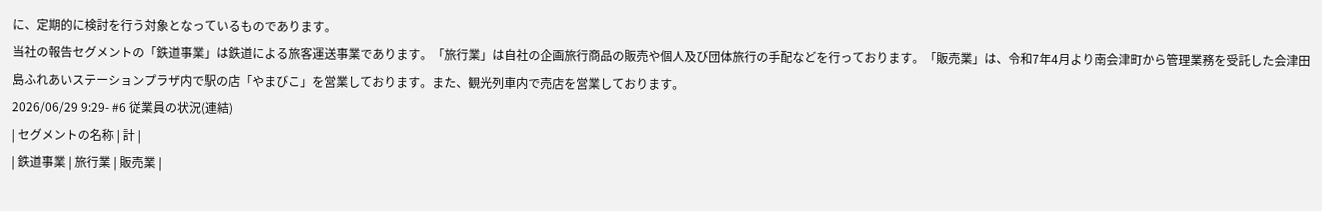に、定期的に検討を行う対象となっているものであります。
当社の報告セグメントの「鉄道事業」は鉄道による旅客運送事業であります。「旅行業」は自社の企画旅行商品の販売や個人及び団体旅行の手配などを行っております。「販売業」は、令和7年4月より南会津町から管理業務を受託した会津田島ふれあいステーションプラザ内で駅の店「やまびこ」を営業しております。また、観光列車内で売店を営業しております。
2026/06/29 9:29- #6 従業員の状況(連結)
| セグメントの名称 | 計 |
| 鉄道事業 | 旅行業 | 販売業 |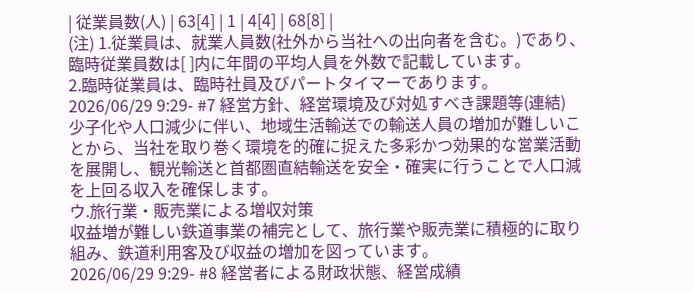| 従業員数(人) | 63[4] | 1 | 4[4] | 68[8] |
(注) 1.従業員は、就業人員数(社外から当社への出向者を含む。)であり、臨時従業員数は[ ]内に年間の平均人員を外数で記載しています。
2.臨時従業員は、臨時社員及びパートタイマーであります。
2026/06/29 9:29- #7 経営方針、経営環境及び対処すべき課題等(連結)
少子化や人口減少に伴い、地域生活輸送での輸送人員の増加が難しいことから、当社を取り巻く環境を的確に捉えた多彩かつ効果的な営業活動を展開し、観光輸送と首都圏直結輸送を安全・確実に行うことで人口減を上回る収入を確保します。
ウ.旅行業・販売業による増収対策
収益増が難しい鉄道事業の補完として、旅行業や販売業に積極的に取り組み、鉄道利用客及び収益の増加を図っています。
2026/06/29 9:29- #8 経営者による財政状態、経営成績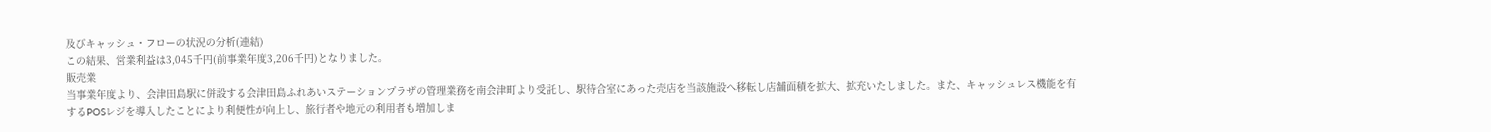及びキャッシュ・フローの状況の分析(連結)
この結果、営業利益は3,045千円(前事業年度3,206千円)となりました。
販売業
当事業年度より、会津田島駅に併設する会津田島ふれあいステーションプラザの管理業務を南会津町より受託し、駅待合室にあった売店を当該施設へ移転し店舗面積を拡大、拡充いたしました。また、キャッシュレス機能を有するPOSレジを導入したことにより利便性が向上し、旅行者や地元の利用者も増加しま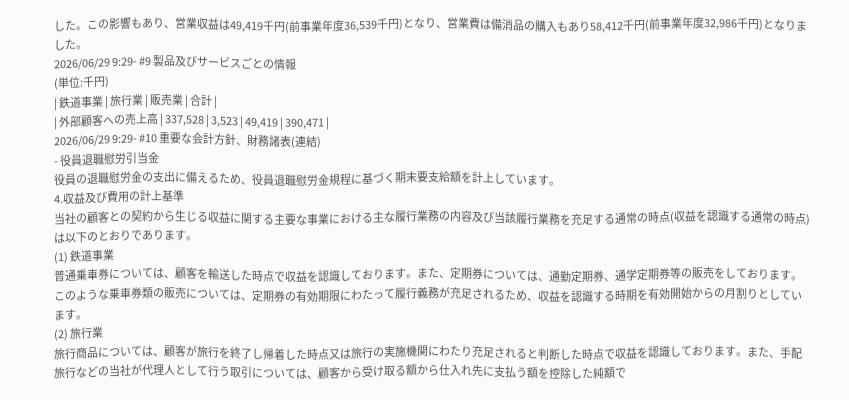した。この影響もあり、営業収益は49,419千円(前事業年度36,539千円)となり、営業費は備消品の購入もあり58,412千円(前事業年度32,986千円)となりました。
2026/06/29 9:29- #9 製品及びサービスごとの情報
(単位:千円)
| 鉄道事業 | 旅行業 | 販売業 | 合計 |
| 外部顧客への売上高 | 337,528 | 3,523 | 49,419 | 390,471 |
2026/06/29 9:29- #10 重要な会計方針、財務諸表(連結)
- 役員退職慰労引当金
役員の退職慰労金の支出に備えるため、役員退職慰労金規程に基づく期末要支給額を計上しています。
4.収益及び費用の計上基準
当社の顧客との契約から生じる収益に関する主要な事業における主な履行業務の内容及び当該履行業務を充足する通常の時点(収益を認識する通常の時点)は以下のとおりであります。
(1) 鉄道事業
普通乗車券については、顧客を輸送した時点で収益を認識しております。また、定期券については、通勤定期券、通学定期券等の販売をしております。このような乗車券類の販売については、定期券の有効期限にわたって履行義務が充足されるため、収益を認識する時期を有効開始からの月割りとしています。
(2) 旅行業
旅行商品については、顧客が旅行を終了し帰着した時点又は旅行の実施機関にわたり充足されると判断した時点で収益を認識しております。また、手配旅行などの当社が代理人として行う取引については、顧客から受け取る額から仕入れ先に支払う額を控除した純額で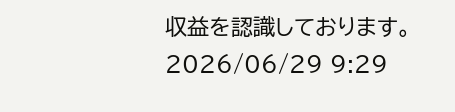収益を認識しております。2026/06/29 9:29